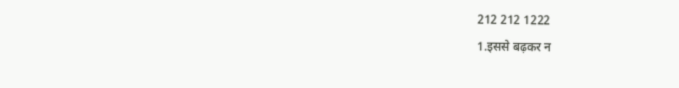212 212 1222
1.इससे बढ़कर न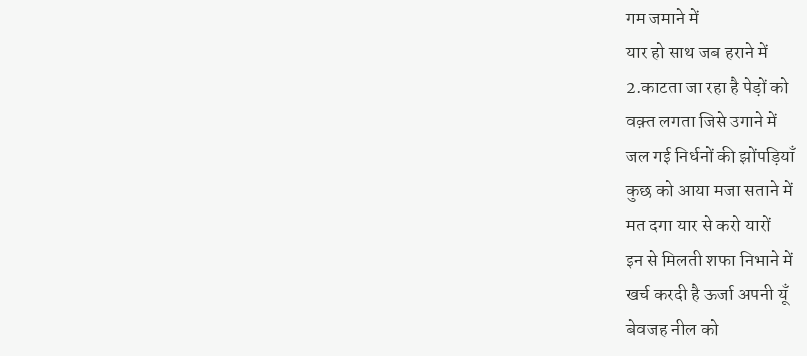गम जमाने में
यार हो साथ जब हराने में
2.काटता जा रहा है पेड़ों को
वक़्त लगता जिसे उगाने में
जल गई निर्धनों की झोंपड़ियाँ
कुछ को आया मजा सताने में
मत दगा यार से करो यारों
इन से मिलती शफा निभाने में
खर्च करदी है ऊर्जा अपनी यूँ
बेवजह नील को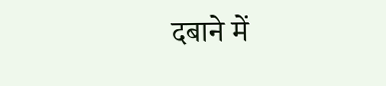दबाने में